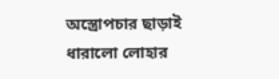অস্ত্রোপচার ছাড়াই ধারালো লোহার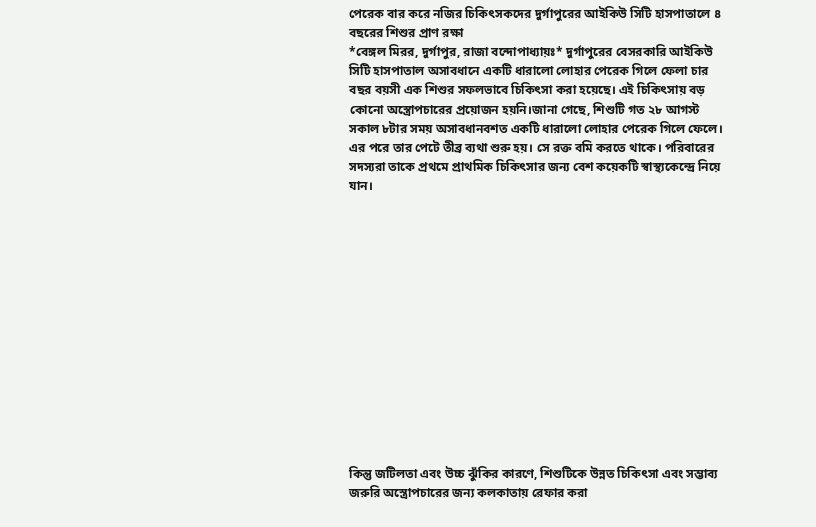পেরেক বার করে নজির চিকিৎসকদের দুর্গাপুরের আইকিউ সিটি হাসপাতালে ৪ বছরের শিশুর প্রাণ রক্ষা
*বেঙ্গল মিরর, দুর্গাপুর, রাজা বন্দোপাধ্যায়ঃ* দুর্গাপুরের বেসরকারি আইকিউ সিটি হাসপাতাল অসাবধানে একটি ধারালো লোহার পেরেক গিলে ফেলা চার বছর বয়সী এক শিশুর সফলভাবে চিকিৎসা করা হয়েছে। এই চিকিৎসায় বড় কোনো অস্ত্রোপচারের প্রয়োজন হয়নি।জানা গেছে, শিশুটি গত ২৮ আগস্ট সকাল ৮টার সময় অসাবধানবশত একটি ধারালো লোহার পেরেক গিলে ফেলে। এর পরে তার পেটে তীব্র ব্যথা শুরু হয়। সে রক্ত বমি করতে থাকে। পরিবারের সদস্যরা তাকে প্রথমে প্রাথমিক চিকিৎসার জন্য বেশ কয়েকটি স্বাস্থ্যকেন্দ্রে নিয়ে যান।














কিন্তু জটিলতা এবং উচ্চ ঝুঁকির কারণে, শিশুটিকে উন্নত চিকিৎসা এবং সম্ভাব্য জরুরি অস্ত্রোপচারের জন্য কলকাতায় রেফার করা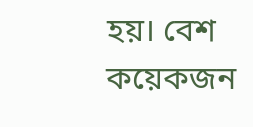হয়। বেশ কয়েকজন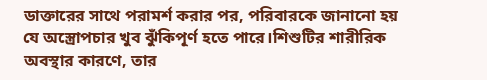ডাক্তারের সাথে পরামর্শ করার পর, পরিবারকে জানানো হয় যে অস্ত্রোপচার খুব ঝুঁকিপূর্ণ হতে পারে।শিশুটির শারীরিক অবস্থার কারণে, তার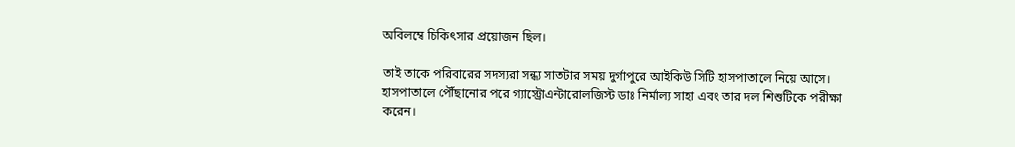অবিলম্বে চিকিৎসার প্রয়োজন ছিল।

তাই তাকে পরিবারের সদস্যরা সন্ধ্য সাতটার সময় দুর্গাপুরে আইকিউ সিটি হাসপাতালে নিয়ে আসে। হাসপাতালে পৌঁছানোর পরে গ্যাস্ট্রোএন্টারোলজিস্ট ডাঃ নির্মাল্য সাহা এবং তার দল শিশুটিকে পরীক্ষা করেন।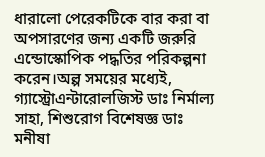ধারালো পেরেকটিকে বার করা বা অপসারণের জন্য একটি জরুরি এন্ডোস্কোপিক পদ্ধতির পরিকল্পনা করেন।অল্প সময়ের মধ্যেই, গ্যাস্ট্রোএন্টারোলজিস্ট ডাঃ নির্মাল্য সাহা, শিশুরোগ বিশেষজ্ঞ ডাঃ মনীষা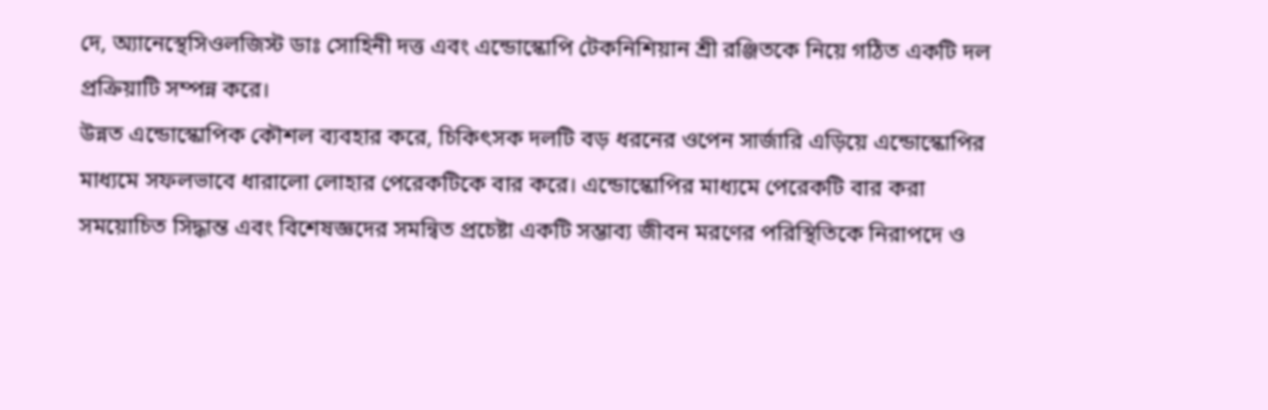দে, অ্যানেস্থেসিওলজিস্ট ডাঃ সোহিনী দত্ত এবং এন্ডোস্কোপি টেকনিশিয়ান শ্রী রঞ্জিতকে নিয়ে গঠিত একটি দল প্রক্রিয়াটি সম্পন্ন করে।
উন্নত এন্ডোস্কোপিক কৌশল ব্যবহার করে, চিকিৎসক দলটি বড় ধরনের ওপেন সার্জারি এড়িয়ে এন্ডোস্কোপির মাধ্যমে সফলভাবে ধারালো লোহার পেরেকটিকে বার করে। এন্ডোস্কোপির মাধ্যমে পেরেকটি বার করা সময়োচিত সিদ্ধান্ত এবং বিশেষজ্ঞদের সমন্বিত প্রচেষ্টা একটি সম্ভাব্য জীবন মরণের পরিস্থিতিকে নিরাপদে ও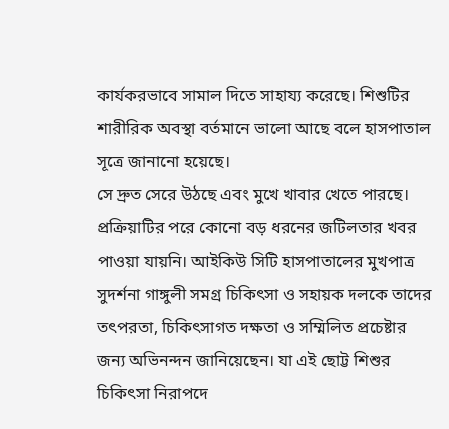কার্যকরভাবে সামাল দিতে সাহায্য করেছে। শিশুটির শারীরিক অবস্থা বর্তমানে ভালো আছে বলে হাসপাতাল সূত্রে জানানো হয়েছে।
সে দ্রুত সেরে উঠছে এবং মুখে খাবার খেতে পারছে। প্রক্রিয়াটির পরে কোনো বড় ধরনের জটিলতার খবর পাওয়া যায়নি। আইকিউ সিটি হাসপাতালের মুখপাত্র সুদর্শনা গাঙ্গুলী সমগ্র চিকিৎসা ও সহায়ক দলকে তাদের তৎপরতা, চিকিৎসাগত দক্ষতা ও সম্মিলিত প্রচেষ্টার জন্য অভিনন্দন জানিয়েছেন। যা এই ছোট্ট শিশুর চিকিৎসা নিরাপদে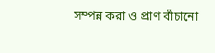সম্পন্ন করা ও প্রাণ বাঁচানো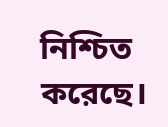নিশ্চিত করেছে।